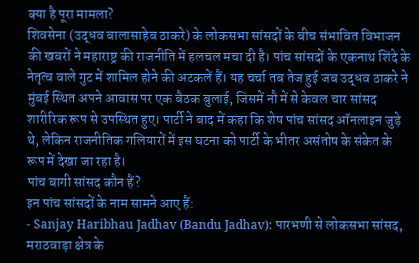क्या है पूरा मामला?
शिवसेना (उद्धव बालासाहेब ठाकरे) के लोकसभा सांसदों के बीच संभावित विभाजन की खबरों ने महाराष्ट्र की राजनीति में हलचल मचा दी है। पांच सांसदों के एकनाथ शिंदे के नेतृत्व वाले गुट में शामिल होने की अटकलें हैं। यह चर्चा तब तेज हुई जब उद्धव ठाकरे ने मुंबई स्थित अपने आवास पर एक बैठक बुलाई, जिसमें नौ में से केवल चार सांसद शारीरिक रूप से उपस्थित हुए। पार्टी ने बाद में कहा कि शेष पांच सांसद ऑनलाइन जुड़े थे, लेकिन राजनीतिक गलियारों में इस घटना को पार्टी के भीतर असंतोष के संकेत के रूप में देखा जा रहा है।
पांच बागी सांसद कौन हैं?
इन पांच सांसदों के नाम सामने आए हैं:
- Sanjay Haribhau Jadhav (Bandu Jadhav): पारभणी से लोकसभा सांसद, मराठवाड़ा क्षेत्र के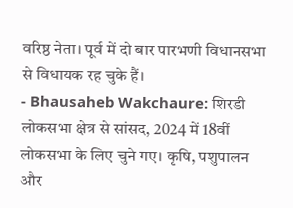वरिष्ठ नेता। पूर्व में दो बार पारभणी विधानसभा से विधायक रह चुके हैं।
- Bhausaheb Wakchaure: शिरडी लोकसभा क्षेत्र से सांसद, 2024 में 18वीं लोकसभा के लिए चुने गए। कृषि, पशुपालन और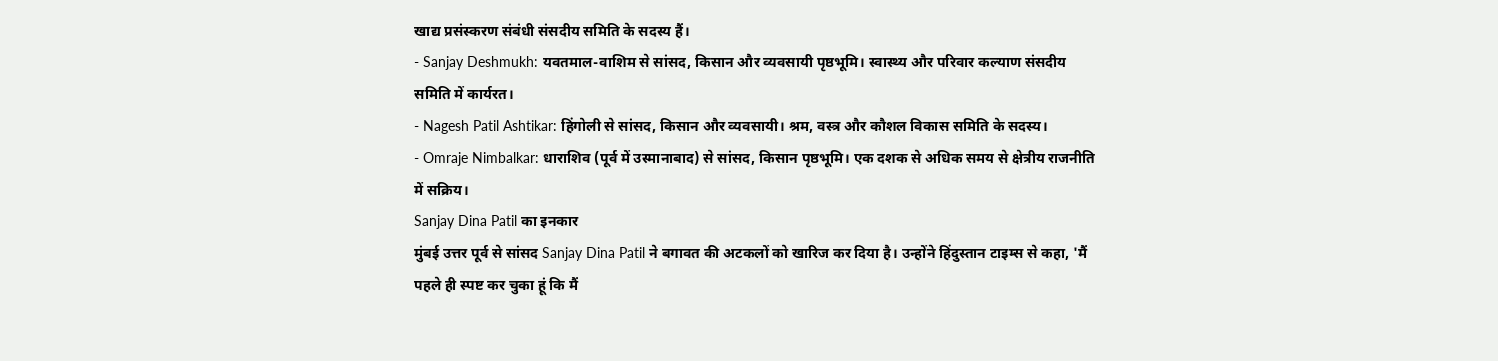खाद्य प्रसंस्करण संबंधी संसदीय समिति के सदस्य हैं।
- Sanjay Deshmukh: यवतमाल-वाशिम से सांसद, किसान और व्यवसायी पृष्ठभूमि। स्वास्थ्य और परिवार कल्याण संसदीय समिति में कार्यरत।
- Nagesh Patil Ashtikar: हिंगोली से सांसद, किसान और व्यवसायी। श्रम, वस्त्र और कौशल विकास समिति के सदस्य।
- Omraje Nimbalkar: धाराशिव (पूर्व में उस्मानाबाद) से सांसद, किसान पृष्ठभूमि। एक दशक से अधिक समय से क्षेत्रीय राजनीति में सक्रिय।
Sanjay Dina Patil का इनकार
मुंबई उत्तर पूर्व से सांसद Sanjay Dina Patil ने बगावत की अटकलों को खारिज कर दिया है। उन्होंने हिंदुस्तान टाइम्स से कहा, 'मैं पहले ही स्पष्ट कर चुका हूं कि मैं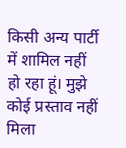किसी अन्य पार्टी में शामिल नहीं हो रहा हूं। मुझे कोई प्रस्ताव नहीं मिला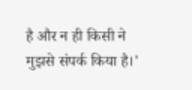है और न ही किसी ने मुझसे संपर्क किया है।'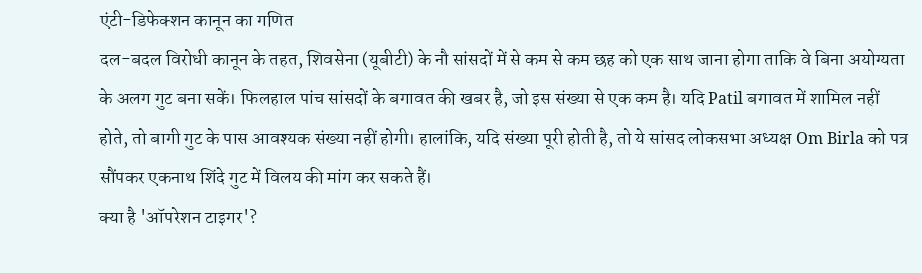एंटी-डिफेक्शन कानून का गणित
दल-बदल विरोधी कानून के तहत, शिवसेना (यूबीटी) के नौ सांसदों में से कम से कम छह को एक साथ जाना होगा ताकि वे बिना अयोग्यता के अलग गुट बना सकें। फिलहाल पांच सांसदों के बगावत की खबर है, जो इस संख्या से एक कम है। यदि Patil बगावत में शामिल नहीं होते, तो बागी गुट के पास आवश्यक संख्या नहीं होगी। हालांकि, यदि संख्या पूरी होती है, तो ये सांसद लोकसभा अध्यक्ष Om Birla को पत्र सौंपकर एकनाथ शिंदे गुट में विलय की मांग कर सकते हैं।
क्या है 'ऑपरेशन टाइगर'?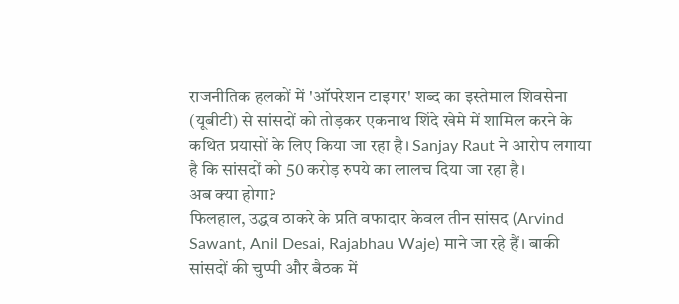राजनीतिक हलकों में 'ऑपरेशन टाइगर' शब्द का इस्तेमाल शिवसेना (यूबीटी) से सांसदों को तोड़कर एकनाथ शिंदे खेमे में शामिल करने के कथित प्रयासों के लिए किया जा रहा है। Sanjay Raut ने आरोप लगाया है कि सांसदों को 50 करोड़ रुपये का लालच दिया जा रहा है।
अब क्या होगा?
फिलहाल, उद्धव ठाकरे के प्रति वफादार केवल तीन सांसद (Arvind Sawant, Anil Desai, Rajabhau Waje) माने जा रहे हैं। बाकी सांसदों की चुप्पी और बैठक में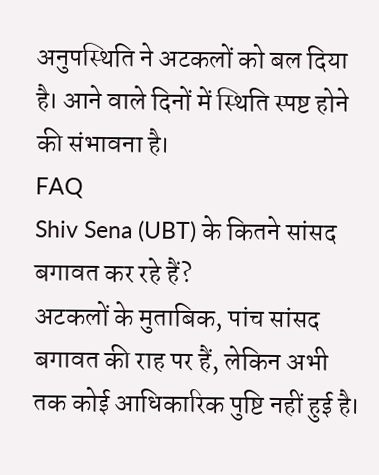अनुपस्थिति ने अटकलों को बल दिया है। आने वाले दिनों में स्थिति स्पष्ट होने की संभावना है।
FAQ
Shiv Sena (UBT) के कितने सांसद बगावत कर रहे हैं?
अटकलों के मुताबिक, पांच सांसद बगावत की राह पर हैं, लेकिन अभी तक कोई आधिकारिक पुष्टि नहीं हुई है।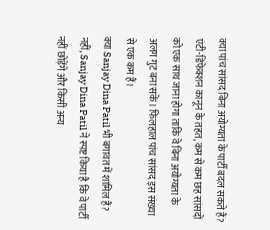क्या पांच सांसद बिना अयोग्यता के पार्टी बदल सकते हैं?
एंटी-डिफेक्शन कानून के तहत, कम से कम छह सांसदों को एक साथ जाना होगा ताकि वे बिना अयोग्यता के अलग गुट बना सकें। फिलहाल पांच सांसद इस संख्या से एक कम हैं।
क्या Sanjay Dina Patil भी बगावत में शामिल हैं?
नहीं, Sanjay Dina Patil ने स्पष्ट किया है कि वे पार्टी नहीं छोड़ेंगे और किसी अन्य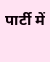पार्टी में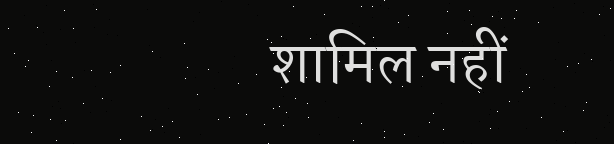शामिल नहीं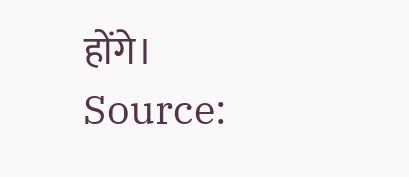होंगे।
Source: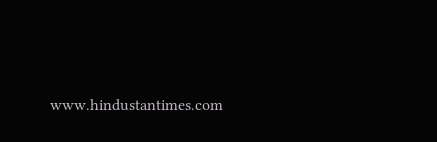www.hindustantimes.com